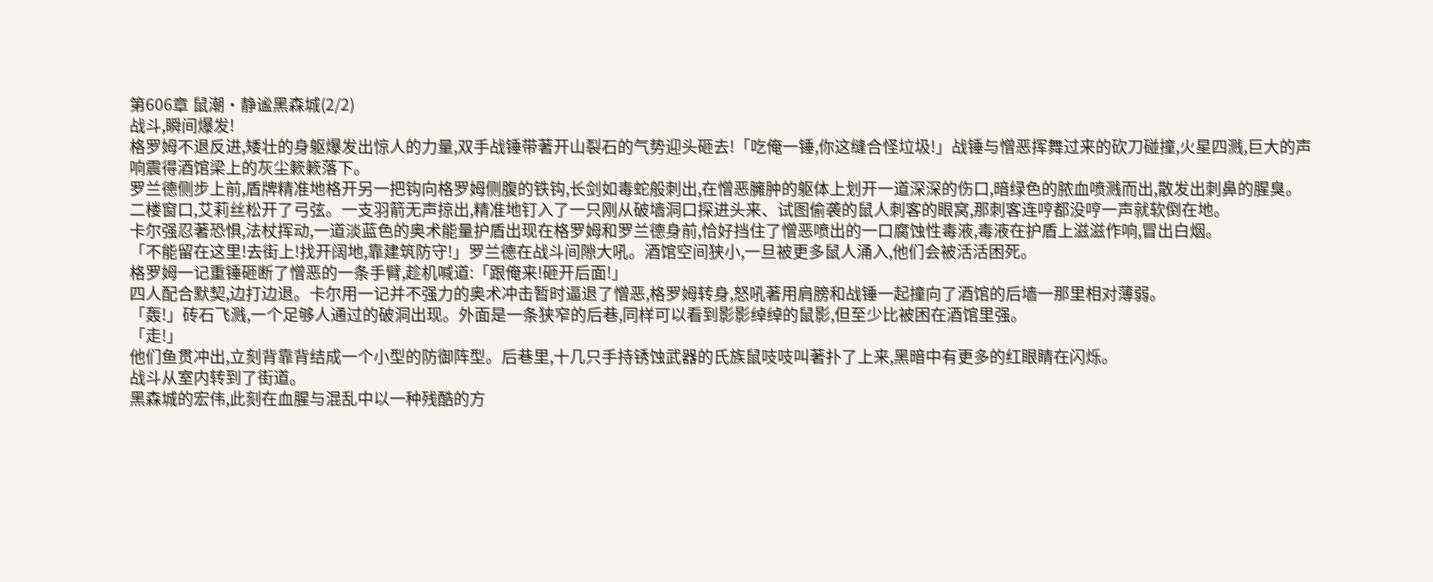第606章 鼠潮·静谧黑森城(2/2)
战斗,瞬间爆发!
格罗姆不退反进,矮壮的身躯爆发出惊人的力量,双手战锤带著开山裂石的气势迎头砸去!「吃俺一锤,你这缝合怪垃圾!」战锤与憎恶挥舞过来的砍刀碰撞,火星四溅,巨大的声响震得酒馆梁上的灰尘簌簌落下。
罗兰德侧步上前,盾牌精准地格开另一把钩向格罗姆侧腹的铁钩,长剑如毒蛇般刺出,在憎恶臃肿的躯体上划开一道深深的伤口,暗绿色的脓血喷溅而出,散发出刺鼻的腥臭。
二楼窗口,艾莉丝松开了弓弦。一支羽箭无声掠出,精准地钉入了一只刚从破墙洞口探进头来、试图偷袭的鼠人刺客的眼窝,那刺客连哼都没哼一声就软倒在地。
卡尔强忍著恐惧,法杖挥动,一道淡蓝色的奥术能量护盾出现在格罗姆和罗兰德身前,恰好挡住了憎恶喷出的一口腐蚀性毒液,毒液在护盾上滋滋作响,冒出白烟。
「不能留在这里!去街上!找开阔地,靠建筑防守!」罗兰德在战斗间隙大吼。酒馆空间狭小,一旦被更多鼠人涌入,他们会被活活困死。
格罗姆一记重锤砸断了憎恶的一条手臂,趁机喊道:「跟俺来!砸开后面!」
四人配合默契,边打边退。卡尔用一记并不强力的奥术冲击暂时逼退了憎恶,格罗姆转身,怒吼著用肩膀和战锤一起撞向了酒馆的后墙一那里相对薄弱。
「轰!」砖石飞溅,一个足够人通过的破洞出现。外面是一条狭窄的后巷,同样可以看到影影绰绰的鼠影,但至少比被困在酒馆里强。
「走!」
他们鱼贯冲出,立刻背靠背结成一个小型的防御阵型。后巷里,十几只手持锈蚀武器的氏族鼠吱吱叫著扑了上来,黑暗中有更多的红眼睛在闪烁。
战斗从室内转到了街道。
黑森城的宏伟,此刻在血腥与混乱中以一种残酷的方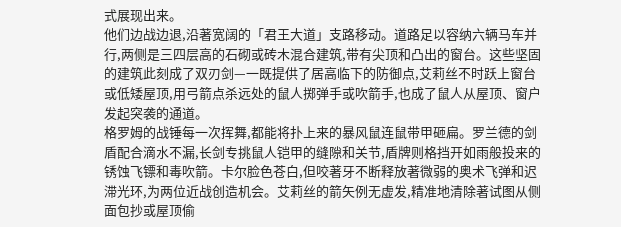式展现出来。
他们边战边退,沿著宽阔的「君王大道」支路移动。道路足以容纳六辆马车并行,两侧是三四层高的石砌或砖木混合建筑,带有尖顶和凸出的窗台。这些坚固的建筑此刻成了双刃剑—一既提供了居高临下的防御点,艾莉丝不时跃上窗台或低矮屋顶,用弓箭点杀远处的鼠人掷弹手或吹箭手,也成了鼠人从屋顶、窗户发起突袭的通道。
格罗姆的战锤每一次挥舞,都能将扑上来的暴风鼠连鼠带甲砸扁。罗兰德的剑盾配合滴水不漏,长剑专挑鼠人铠甲的缝隙和关节,盾牌则格挡开如雨般投来的锈蚀飞镖和毒吹箭。卡尔脸色苍白,但咬著牙不断释放著微弱的奥术飞弹和迟滞光环,为两位近战创造机会。艾莉丝的箭矢例无虚发,精准地清除著试图从侧面包抄或屋顶偷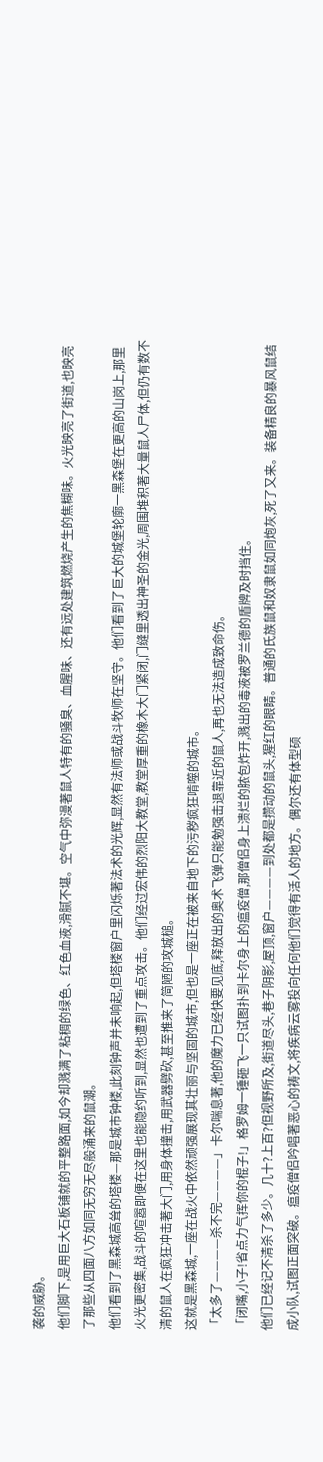袭的威胁。
他们脚下,是用巨大石板铺就的平整路面,如今却溅满了粘稠的绿色、红色血液,滑腻不堪。空气中弥漫著鼠人特有的骚臭、血腥味、还有远处建筑燃烧产生的焦糊味。火光映亮了街道,也映亮了那些从四面八方如同无穷无尽般涌来的鼠潮。
他们看到了黑森城高耸的塔楼—那是城市钟楼,此刻钟声并未响起,但塔楼窗户里闪烁著法术的光辉,显然有法师或战斗牧师在坚守。他们看到了巨大的城堡轮廓一黑森堡在更高的山岗上,那里火光更密集,战斗的喧嚣即便在这里也能隐约听到,显然也遭到了重点攻击。他们经过宏伟的烈阳大教堂,教堂厚重的橡木大门紧闭,门缝里透出神圣的金光,周围堆积著大量鼠人尸体,但仍有数不清的鼠人在疯狂冲击著大门,用身体撞击,用武器劈砍,甚至推来了简陋的攻城槌。
这就是黑森城,一座在战火中依然顽强展现其壮丽与坚固的城市,但也是一座正在被来自地下的污秽疯狂啃噬的城市。
「太多了————杀不完————」卡尔喘息著,他的魔力已经快要见底,释放出的奥术飞弹只能勉强击退靠近的鼠人,再也无法造成致命伤。
「闭嘴,小子!省点力气挥你的棍子!」格罗姆一锤砸飞一只试图扑到卡尔身上的瘟疫僧,那僧侣身上溃烂的脓包炸开,溅出的毒液被罗兰德的盾牌及时挡住。
他们已经记不清杀了多少。几十?上百?但视野所及,街道尽头,巷子阴影,屋顶,窗户————到处都是攒动的鼠头,猩红的眼睛。普通的氏族鼠和奴隶鼠如同炮灰,死了又来。装备精良的暴风鼠结成小队,试图正面突破。瘟疫僧侣吟唱著恶心的祷文,将疾病云雾投向任何他们觉得有活人的地方。偶尔还有体型硕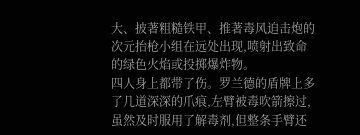大、披著粗糙铁甲、推著毒风迫击炮的次元抬枪小组在远处出现,喷射出致命的绿色火焰或投掷爆炸物。
四人身上都带了伤。罗兰德的盾牌上多了几道深深的爪痕,左臂被毒吹箭擦过,虽然及时服用了解毒剂,但整条手臂还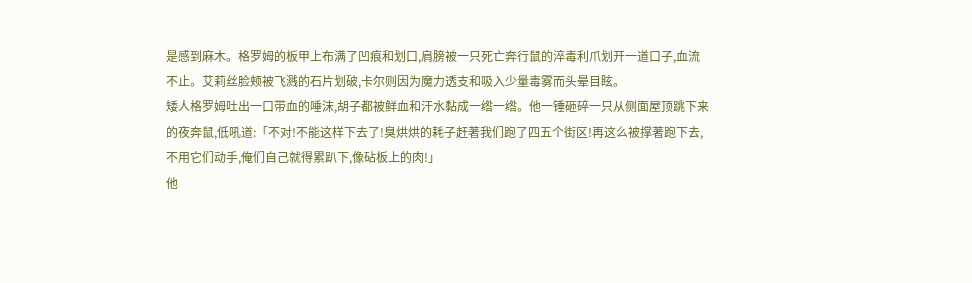是感到麻木。格罗姆的板甲上布满了凹痕和划口,肩膀被一只死亡奔行鼠的淬毒利爪划开一道口子,血流不止。艾莉丝脸颊被飞溅的石片划破,卡尔则因为魔力透支和吸入少量毒雾而头晕目眩。
矮人格罗姆吐出一口带血的唾沫,胡子都被鲜血和汗水黏成一绺一绺。他一锤砸碎一只从侧面屋顶跳下来的夜奔鼠,低吼道:「不对!不能这样下去了!臭烘烘的耗子赶著我们跑了四五个街区!再这么被撑著跑下去,不用它们动手,俺们自己就得累趴下,像砧板上的肉!」
他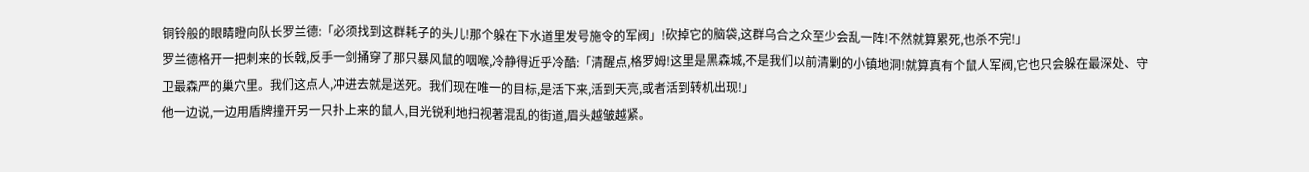铜铃般的眼睛瞪向队长罗兰德:「必须找到这群耗子的头儿!那个躲在下水道里发号施令的军阀」!砍掉它的脑袋,这群乌合之众至少会乱一阵!不然就算累死,也杀不完!」
罗兰德格开一把刺来的长戟,反手一剑捅穿了那只暴风鼠的咽喉,冷静得近乎冷酷:「清醒点,格罗姆!这里是黑森城,不是我们以前清剿的小镇地洞!就算真有个鼠人军阀,它也只会躲在最深处、守卫最森严的巢穴里。我们这点人,冲进去就是送死。我们现在唯一的目标,是活下来,活到天亮,或者活到转机出现!」
他一边说,一边用盾牌撞开另一只扑上来的鼠人,目光锐利地扫视著混乱的街道,眉头越皱越紧。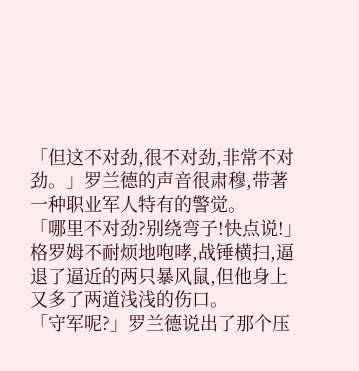「但这不对劲,很不对劲,非常不对劲。」罗兰德的声音很肃穆,带著一种职业军人特有的警觉。
「哪里不对劲?别绕弯子!快点说!」格罗姆不耐烦地咆哮,战锤横扫,逼退了逼近的两只暴风鼠,但他身上又多了两道浅浅的伤口。
「守军呢?」罗兰德说出了那个压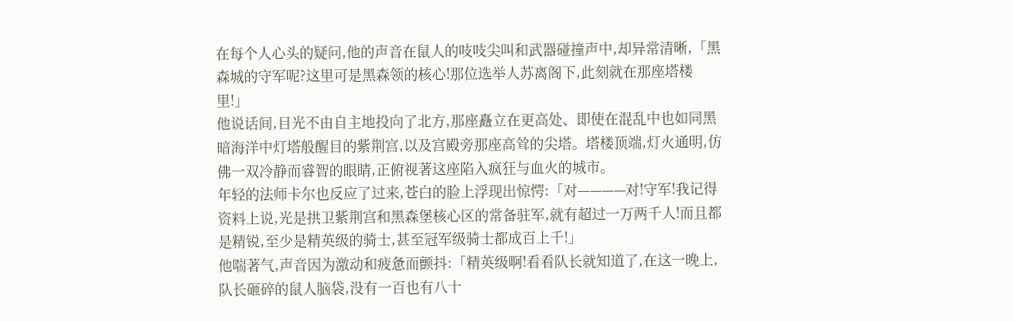在每个人心头的疑问,他的声音在鼠人的吱吱尖叫和武器碰撞声中,却异常清晰,「黑森城的守军呢?这里可是黑森领的核心!那位选举人苏离阁下,此刻就在那座塔楼里!」
他说话间,目光不由自主地投向了北方,那座矗立在更高处、即使在混乱中也如同黑暗海洋中灯塔般醒目的紫荆宫,以及宫殿旁那座高耸的尖塔。塔楼顶端,灯火通明,仿佛一双冷静而睿智的眼睛,正俯视著这座陷入疯狂与血火的城市。
年轻的法师卡尔也反应了过来,苍白的脸上浮现出惊愕:「对————对!守军!我记得资料上说,光是拱卫紫荆宫和黑森堡核心区的常备驻军,就有超过一万两千人!而且都是精锐,至少是精英级的骑士,甚至冠军级骑士都成百上千!」
他喘著气,声音因为激动和疲惫而颤抖:「精英级啊!看看队长就知道了,在这一晚上,队长砸碎的鼠人脑袋,没有一百也有八十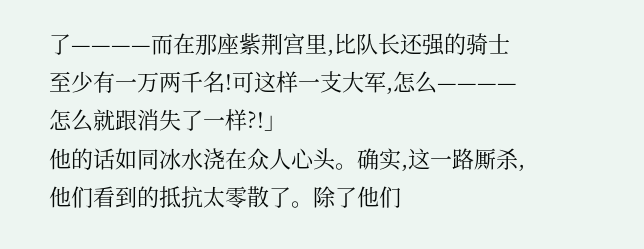了————而在那座紫荆宫里,比队长还强的骑士至少有一万两千名!可这样一支大军,怎么————怎么就跟消失了一样?!」
他的话如同冰水浇在众人心头。确实,这一路厮杀,他们看到的抵抗太零散了。除了他们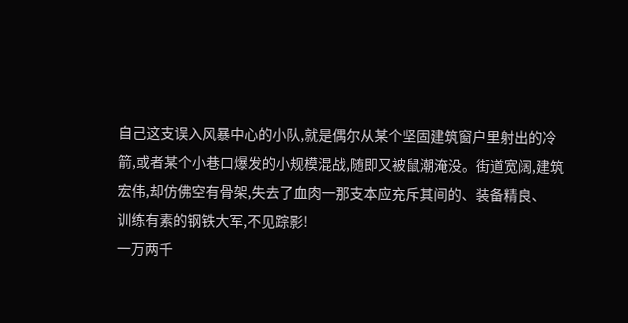自己这支误入风暴中心的小队,就是偶尔从某个坚固建筑窗户里射出的冷箭,或者某个小巷口爆发的小规模混战,随即又被鼠潮淹没。街道宽阔,建筑宏伟,却仿佛空有骨架,失去了血肉一那支本应充斥其间的、装备精良、
训练有素的钢铁大军,不见踪影!
一万两千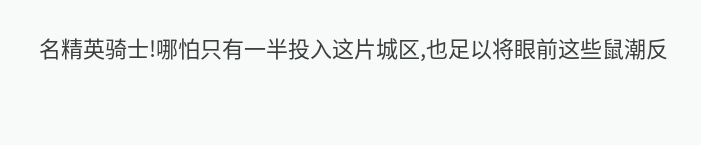名精英骑士!哪怕只有一半投入这片城区,也足以将眼前这些鼠潮反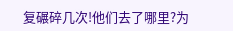复碾碎几次!他们去了哪里?为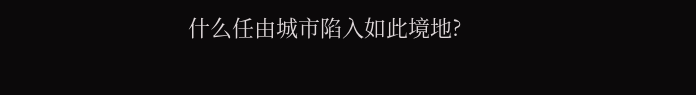什么任由城市陷入如此境地?